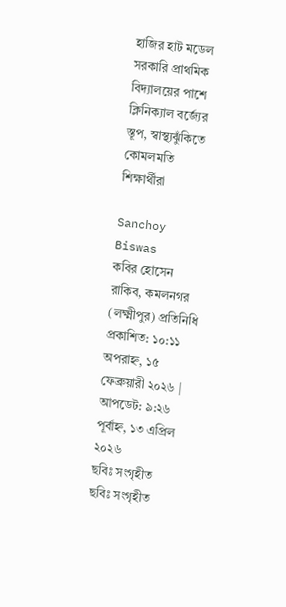হাজির হাট মডেল সরকারি প্রাথমিক বিদ্যালয়ের পাশে ক্লিনিক্যাল বর্জ্যের স্তূপ, স্বাস্থ্যঝুঁকিতে কোমলমতি শিক্ষার্থীরা

Sanchoy Biswas
কবির হোসেন রাকিব, কমলনগর (লক্ষ্মীপুর) প্রতিনিধি
প্রকাশিত: ১০:১১ অপরাহ্ন, ১৫ ফেব্রুয়ারী ২০২৬ | আপডেট: ৯:২৬ পূর্বাহ্ন, ১৩ এপ্রিল ২০২৬
ছবিঃ সংগৃহীত
ছবিঃ সংগৃহীত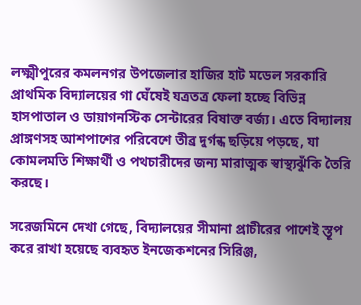লক্ষ্মীপুরের কমলনগর উপজেলার হাজির হাট মডেল সরকারি প্রাথমিক বিদ্যালয়ের গা ঘেঁষেই যত্রতত্র ফেলা হচ্ছে বিভিন্ন হাসপাতাল ও ডায়াগনস্টিক সেন্টারের বিষাক্ত বর্জ্য। এতে বিদ্যালয় প্রাঙ্গণসহ আশপাশের পরিবেশে তীব্র দুর্গন্ধ ছড়িয়ে পড়ছে, যা কোমলমতি শিক্ষার্থী ও পথচারীদের জন্য মারাত্মক স্বাস্থ্যঝুঁকি তৈরি করছে।

সরেজমিনে দেখা গেছে, বিদ্যালয়ের সীমানা প্রাচীরের পাশেই স্তূপ করে রাখা হয়েছে ব্যবহৃত ইনজেকশনের সিরিঞ্জ,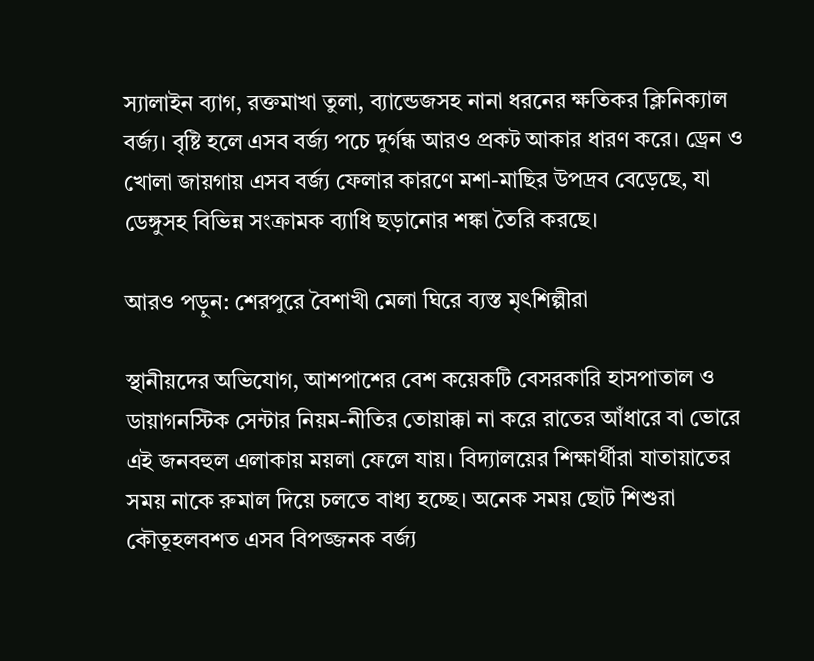স্যালাইন ব্যাগ, রক্তমাখা তুলা, ব্যান্ডেজসহ নানা ধরনের ক্ষতিকর ক্লিনিক্যাল বর্জ্য। বৃষ্টি হলে এসব বর্জ্য পচে দুর্গন্ধ আরও প্রকট আকার ধারণ করে। ড্রেন ও খোলা জায়গায় এসব বর্জ্য ফেলার কারণে মশা-মাছির উপদ্রব বেড়েছে, যা ডেঙ্গুসহ বিভিন্ন সংক্রামক ব্যাধি ছড়ানোর শঙ্কা তৈরি করছে।

আরও পড়ুন: শেরপুরে বৈশাখী মেলা ঘিরে ব্যস্ত মৃৎশিল্পীরা

স্থানীয়দের অভিযোগ, আশপাশের বেশ কয়েকটি বেসরকারি হাসপাতাল ও ডায়াগনস্টিক সেন্টার নিয়ম-নীতির তোয়াক্কা না করে রাতের আঁধারে বা ভোরে এই জনবহুল এলাকায় ময়লা ফেলে যায়। বিদ্যালয়ের শিক্ষার্থীরা যাতায়াতের সময় নাকে রুমাল দিয়ে চলতে বাধ্য হচ্ছে। অনেক সময় ছোট শিশুরা কৌতূহলবশত এসব বিপজ্জনক বর্জ্য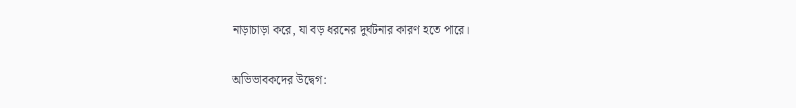নাড়াচাড়া করে, যা বড় ধরনের দুর্ঘটনার কারণ হতে পারে।

অভিভাবকদের উদ্বেগ: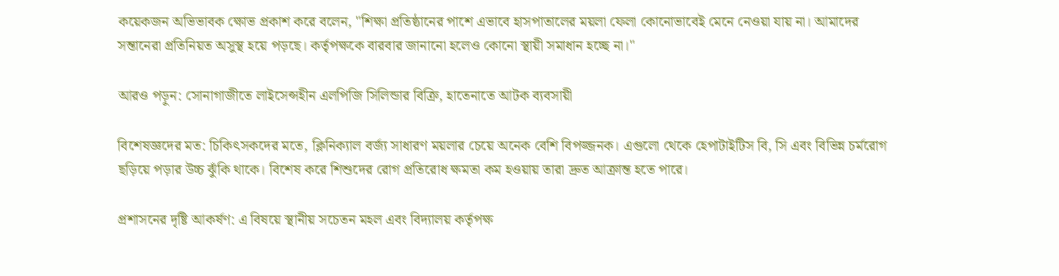কয়েকজন অভিভাবক ক্ষোভ প্রকাশ করে বলেন, "শিক্ষা প্রতিষ্ঠানের পাশে এভাবে হাসপাতালের ময়লা ফেলা কোনোভাবেই মেনে নেওয়া যায় না। আমাদের সন্তানেরা প্রতিনিয়ত অসুস্থ হয়ে পড়ছে। কর্তৃপক্ষকে বারবার জানানো হলেও কোনো স্থায়ী সমাধান হচ্ছে না।"

আরও পড়ুন: সোনাগাজীতে লাইসেন্সহীন এলপিজি সিলিন্ডার বিক্রি, হাতেনাতে আটক ব্যবসায়ী

বিশেষজ্ঞদের মত: চিকিৎসকদের মতে, ক্লিনিক্যাল বর্জ্য সাধারণ ময়লার চেয়ে অনেক বেশি বিপজ্জনক। এগুলো থেকে হেপাটাইটিস বি, সি এবং বিভিন্ন চর্মরোগ ছড়িয়ে পড়ার উচ্চ ঝুঁকি থাকে। বিশেষ করে শিশুদের রোগ প্রতিরোধ ক্ষমতা কম হওয়ায় তারা দ্রুত আক্রান্ত হতে পারে।

প্রশাসনের দৃষ্টি আকর্ষণ: এ বিষয়ে স্থানীয় সচেতন মহল এবং বিদ্যালয় কর্তৃপক্ষ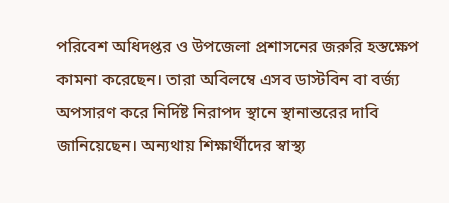পরিবেশ অধিদপ্তর ও উপজেলা প্রশাসনের জরুরি হস্তক্ষেপ কামনা করেছেন। তারা অবিলম্বে এসব ডাস্টবিন বা বর্জ্য অপসারণ করে নির্দিষ্ট নিরাপদ স্থানে স্থানান্তরের দাবি জানিয়েছেন। অন্যথায় শিক্ষার্থীদের স্বাস্থ্য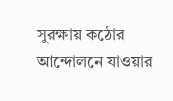সুরক্ষায় কঠোর আন্দোলনে যাওয়ার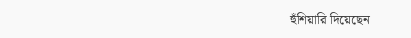হুঁশিয়ারি দিয়েছেন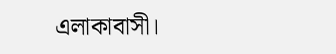এলাকাবাসী।